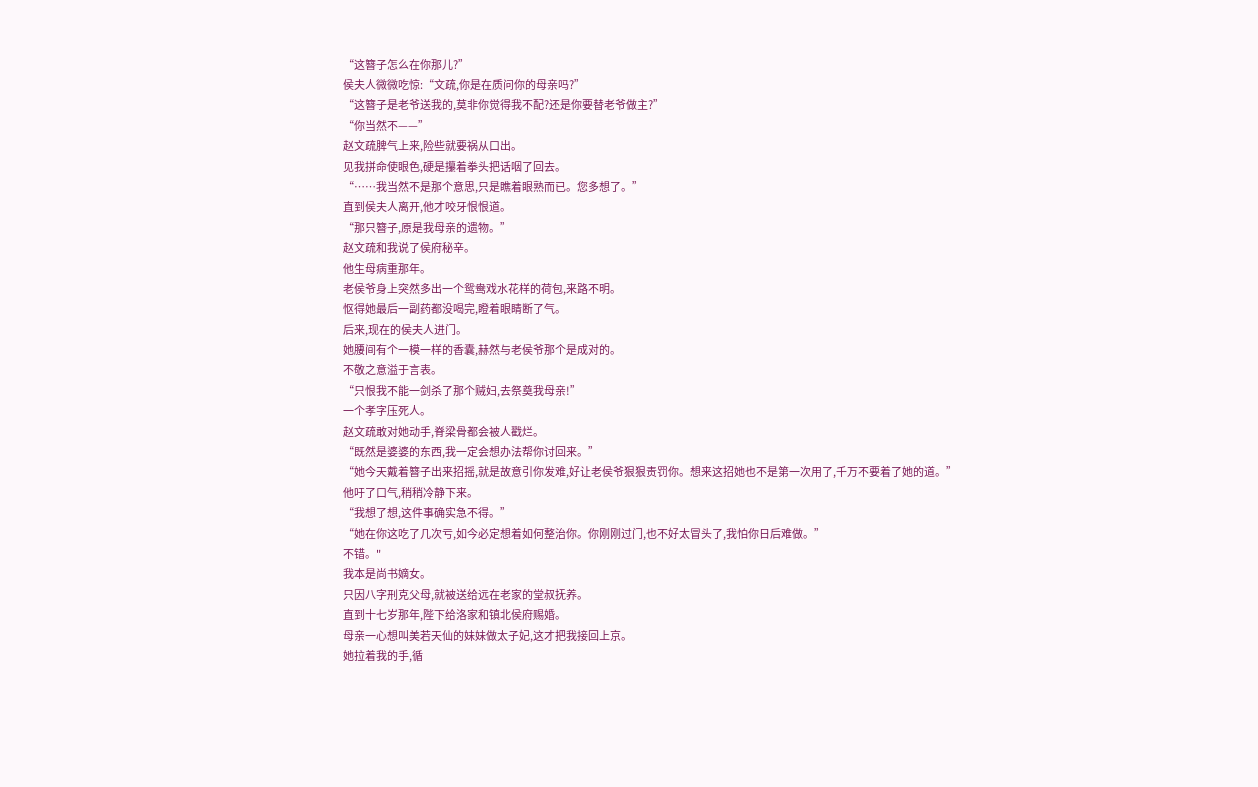“这簪子怎么在你那儿?”
侯夫人微微吃惊:“文疏,你是在质问你的母亲吗?”
“这簪子是老爷送我的,莫非你觉得我不配?还是你要替老爷做主?”
“你当然不——”
赵文疏脾气上来,险些就要祸从口出。
见我拼命使眼色,硬是攥着拳头把话咽了回去。
“……我当然不是那个意思,只是瞧着眼熟而已。您多想了。”
直到侯夫人离开,他才咬牙恨恨道。
“那只簪子,原是我母亲的遗物。”
赵文疏和我说了侯府秘辛。
他生母病重那年。
老侯爷身上突然多出一个鸳鸯戏水花样的荷包,来路不明。
怄得她最后一副药都没喝完,瞪着眼睛断了气。
后来,现在的侯夫人进门。
她腰间有个一模一样的香囊,赫然与老侯爷那个是成对的。
不敬之意溢于言表。
“只恨我不能一剑杀了那个贼妇,去祭奠我母亲!”
一个孝字压死人。
赵文疏敢对她动手,脊梁骨都会被人戳烂。
“既然是婆婆的东西,我一定会想办法帮你讨回来。”
“她今天戴着簪子出来招摇,就是故意引你发难,好让老侯爷狠狠责罚你。想来这招她也不是第一次用了,千万不要着了她的道。”
他吁了口气,稍稍冷静下来。
“我想了想,这件事确实急不得。”
“她在你这吃了几次亏,如今必定想着如何整治你。你刚刚过门,也不好太冒头了,我怕你日后难做。”
不错。"
我本是尚书嫡女。
只因八字刑克父母,就被送给远在老家的堂叔抚养。
直到十七岁那年,陛下给洛家和镇北侯府赐婚。
母亲一心想叫美若天仙的妹妹做太子妃,这才把我接回上京。
她拉着我的手,循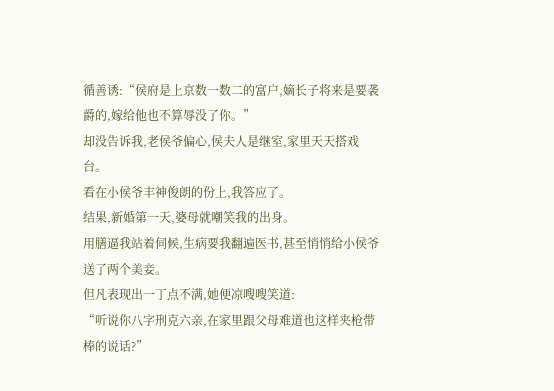循善诱:“侯府是上京数一数二的富户,嫡长子将来是要袭爵的,嫁给他也不算辱没了你。”
却没告诉我,老侯爷偏心,侯夫人是继室,家里天天搭戏台。
看在小侯爷丰神俊朗的份上,我答应了。
结果,新婚第一天,婆母就嘲笑我的出身。
用膳逼我站着伺候,生病要我翻遍医书,甚至悄悄给小侯爷送了两个美妾。
但凡表现出一丁点不满,她便凉嗖嗖笑道:
“听说你八字刑克六亲,在家里跟父母难道也这样夹枪带棒的说话?”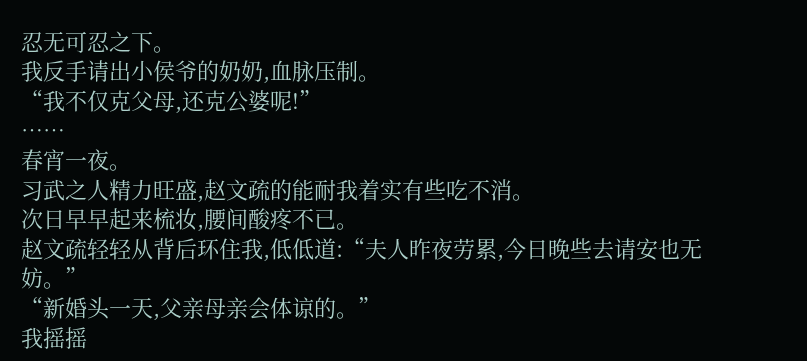忍无可忍之下。
我反手请出小侯爷的奶奶,血脉压制。
“我不仅克父母,还克公婆呢!”
……
春宵一夜。
习武之人精力旺盛,赵文疏的能耐我着实有些吃不消。
次日早早起来梳妆,腰间酸疼不已。
赵文疏轻轻从背后环住我,低低道:“夫人昨夜劳累,今日晚些去请安也无妨。”
“新婚头一天,父亲母亲会体谅的。”
我摇摇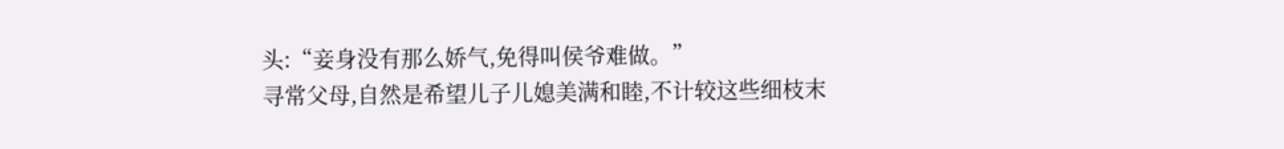头:“妾身没有那么娇气,免得叫侯爷难做。”
寻常父母,自然是希望儿子儿媳美满和睦,不计较这些细枝末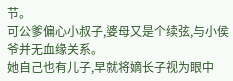节。
可公爹偏心小叔子,婆母又是个续弦,与小侯爷并无血缘关系。
她自己也有儿子,早就将嫡长子视为眼中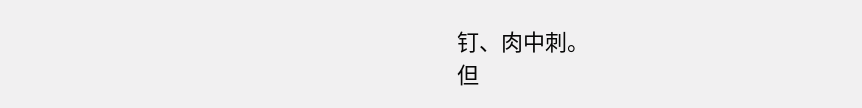钉、肉中刺。
但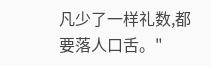凡少了一样礼数,都要落人口舌。"